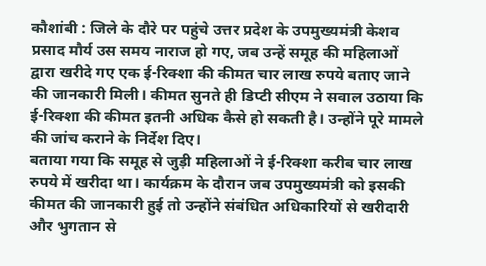कौशांबी : जिले के दौरे पर पहुंचे उत्तर प्रदेश के उपमुख्यमंत्री केशव प्रसाद मौर्य उस समय नाराज हो गए, जब उन्हें समूह की महिलाओं द्वारा खरीदे गए एक ई-रिक्शा की कीमत चार लाख रुपये बताए जाने की जानकारी मिली। कीमत सुनते ही डिप्टी सीएम ने सवाल उठाया कि ई-रिक्शा की कीमत इतनी अधिक कैसे हो सकती है। उन्होंने पूरे मामले की जांच कराने के निर्देश दिए।
बताया गया कि समूह से जुड़ी महिलाओं ने ई-रिक्शा करीब चार लाख रुपये में खरीदा था। कार्यक्रम के दौरान जब उपमुख्यमंत्री को इसकी कीमत की जानकारी हुई तो उन्होंने संबंधित अधिकारियों से खरीदारी और भुगतान से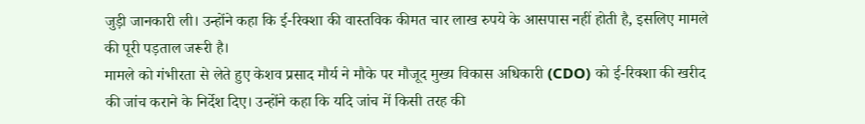जुड़ी जानकारी ली। उन्होंने कहा कि ई-रिक्शा की वास्तविक कीमत चार लाख रुपये के आसपास नहीं होती है, इसलिए मामले की पूरी पड़ताल जरूरी है।
मामले को गंभीरता से लेते हुए केशव प्रसाद मौर्य ने मौके पर मौजूद मुख्य विकास अधिकारी (CDO) को ई-रिक्शा की खरीद की जांच कराने के निर्देश दिए। उन्होंने कहा कि यदि जांच में किसी तरह की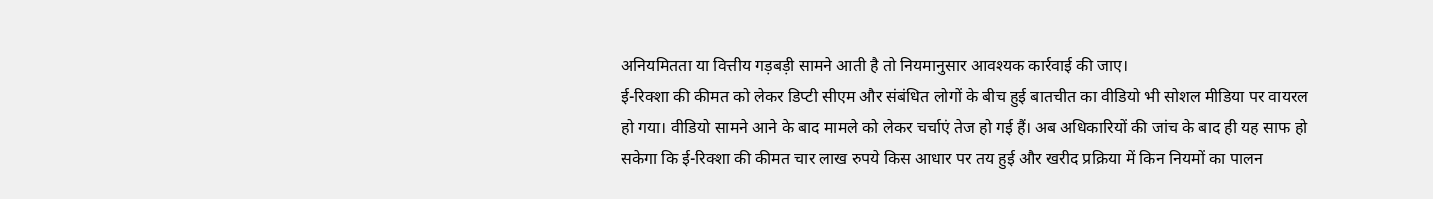अनियमितता या वित्तीय गड़बड़ी सामने आती है तो नियमानुसार आवश्यक कार्रवाई की जाए।
ई-रिक्शा की कीमत को लेकर डिप्टी सीएम और संबंधित लोगों के बीच हुई बातचीत का वीडियो भी सोशल मीडिया पर वायरल हो गया। वीडियो सामने आने के बाद मामले को लेकर चर्चाएं तेज हो गई हैं। अब अधिकारियों की जांच के बाद ही यह साफ हो सकेगा कि ई-रिक्शा की कीमत चार लाख रुपये किस आधार पर तय हुई और खरीद प्रक्रिया में किन नियमों का पालन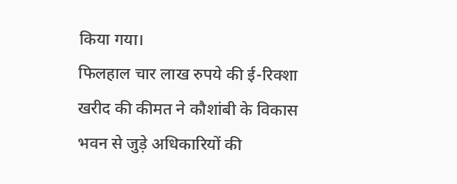किया गया।
फिलहाल चार लाख रुपये की ई-रिक्शा खरीद की कीमत ने कौशांबी के विकास भवन से जुड़े अधिकारियों की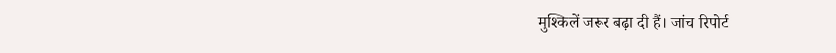मुश्किलें जरूर बढ़ा दी हैं। जांच रिपोर्ट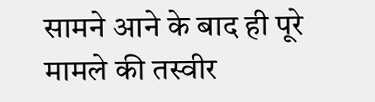सामने आने के बाद ही पूरे मामले की तस्वीर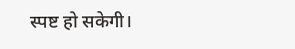स्पष्ट हो सकेगी।